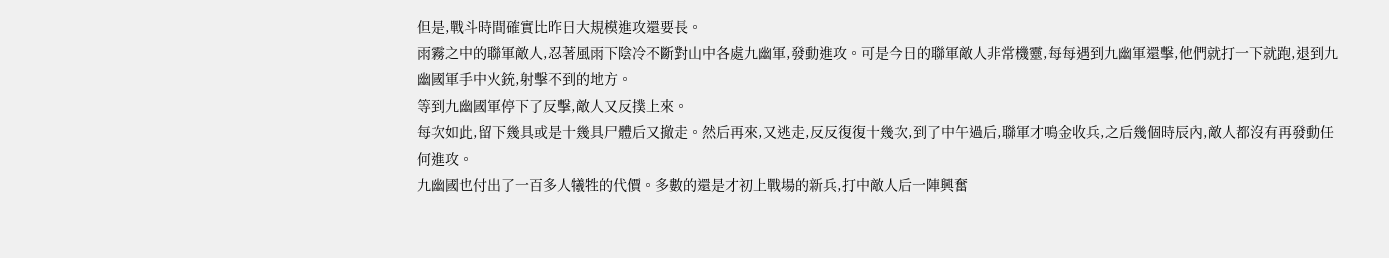但是,戰斗時間確實比昨日大規模進攻還要長。
雨霧之中的聯軍敵人,忍著風雨下陰冷不斷對山中各處九幽軍,發動進攻。可是今日的聯軍敵人非常機靈,每每遇到九幽軍還擊,他們就打一下就跑,退到九幽國軍手中火銃,射擊不到的地方。
等到九幽國軍停下了反擊,敵人又反撲上來。
每次如此,留下幾具或是十幾具尸體后又撤走。然后再來,又逃走,反反復復十幾次,到了中午過后,聯軍才鳴金收兵,之后幾個時辰內,敵人都沒有再發動任何進攻。
九幽國也付出了一百多人犧牲的代價。多數的還是才初上戰場的新兵,打中敵人后一陣興奮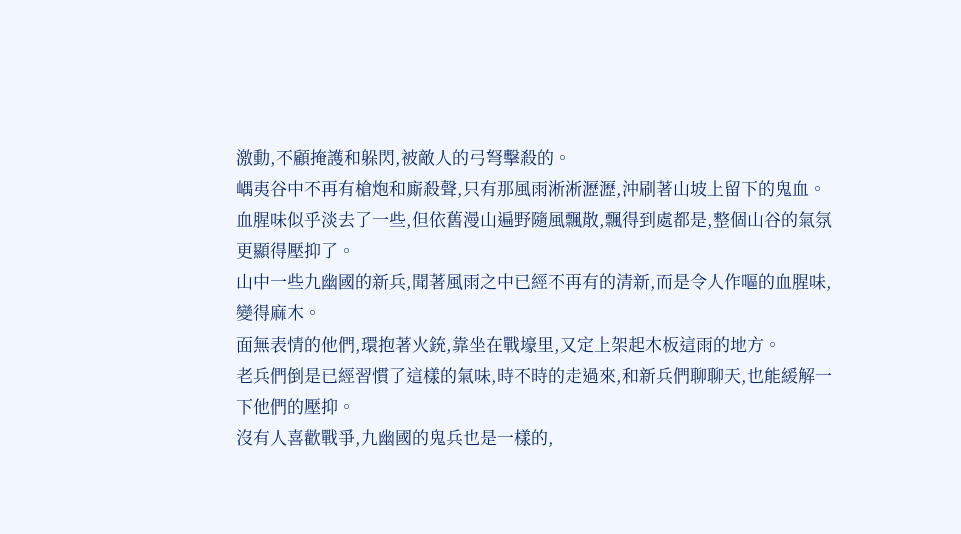激動,不顧掩護和躲閃,被敵人的弓弩擊殺的。
嵎夷谷中不再有槍炮和廝殺聲,只有那風雨淅淅瀝瀝,沖刷著山坡上留下的鬼血。
血腥味似乎淡去了一些,但依舊漫山遍野隨風飄散,飄得到處都是,整個山谷的氣氛更顯得壓抑了。
山中一些九幽國的新兵,聞著風雨之中已經不再有的清新,而是令人作嘔的血腥味,變得麻木。
面無表情的他們,環抱著火銃,靠坐在戰壕里,又定上架起木板這雨的地方。
老兵們倒是已經習慣了這樣的氣味,時不時的走過來,和新兵們聊聊天,也能緩解一下他們的壓抑。
沒有人喜歡戰爭,九幽國的鬼兵也是一樣的,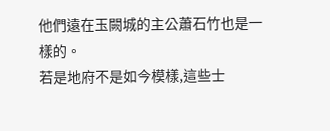他們遠在玉闕城的主公蕭石竹也是一樣的。
若是地府不是如今模樣,這些士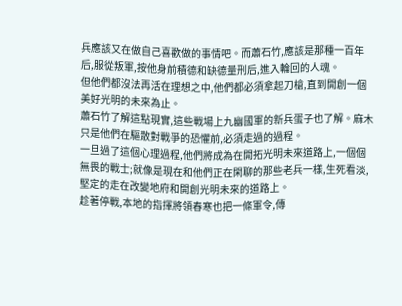兵應該又在做自己喜歡做的事情吧。而蕭石竹,應該是那種一百年后,服從叛軍,按他身前積德和缺德量刑后,進入輪回的人魂。
但他們都沒法再活在理想之中,他們都必須拿起刀槍,直到開創一個美好光明的未來為止。
蕭石竹了解這點現實,這些戰場上九幽國軍的新兵蛋子也了解。麻木只是他們在驅散對戰爭的恐懼前,必須走過的過程。
一旦過了這個心理過程,他們將成為在開拓光明未來道路上,一個個無畏的戰士;就像是現在和他們正在閑聊的那些老兵一樣,生死看淡,堅定的走在改變地府和開創光明未來的道路上。
趁著停戰,本地的指揮將領春寒也把一條軍令,傳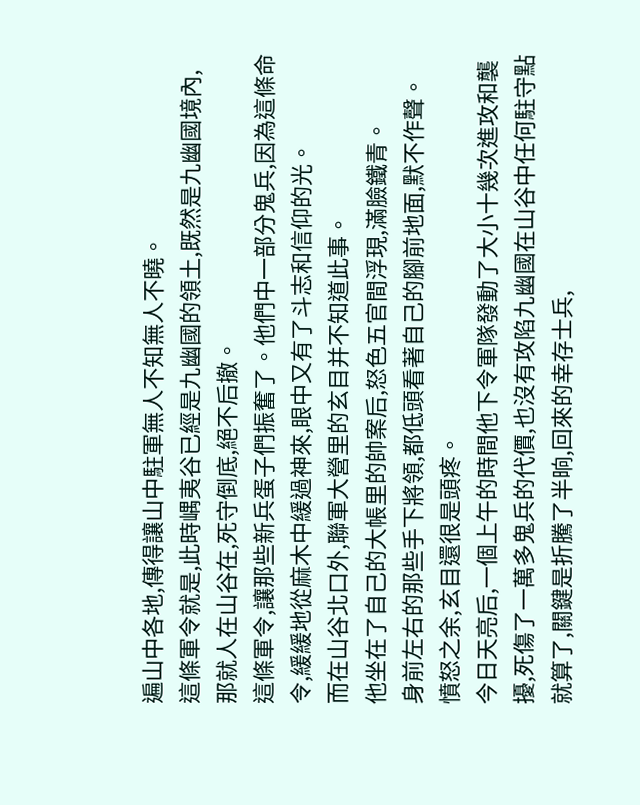遍山中各地,傳得讓山中駐軍無人不知無人不曉。
這條軍令就是,此時嵎夷谷已經是九幽國的領土,既然是九幽國境內,那就人在山谷在,死守倒底,絕不后撤。
這條軍令,讓那些新兵蛋子們振奮了。他們中一部分鬼兵,因為這條命令,緩緩地從麻木中緩過神來,眼中又有了斗志和信仰的光。
而在山谷北口外,聯軍大營里的玄目并不知道此事。
他坐在了自己的大帳里的帥案后,怒色五官間浮現,滿臉鐵青。
身前左右的那些手下將領,都低頭看著自己的腳前地面,默不作聲。
憤怒之余,玄目還很是頭疼。
今日天亮后,一個上午的時間他下令軍隊發動了大小十幾次進攻和襲擾,死傷了一萬多鬼兵的代價,也沒有攻陷九幽國在山谷中任何駐守點就算了,關鍵是折騰了半晌,回來的幸存士兵,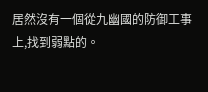居然沒有一個從九幽國的防御工事上,找到弱點的。